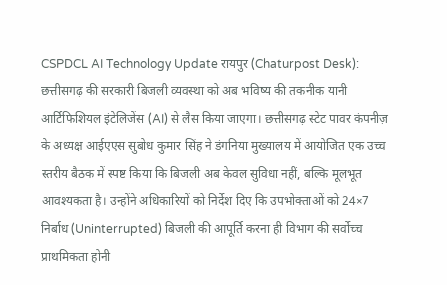CSPDCL AI Technology Update रायपुर (Chaturpost Desk): छत्तीसगढ़ की सरकारी बिजली व्यवस्था को अब भविष्य की तकनीक यानी आर्टिफिशियल इंटेलिजेंस (AI) से लैस किया जाएगा। छत्तीसगढ़ स्टेट पावर कंपनीज़ के अध्यक्ष आईएएस सुबोध कुमार सिंह ने डंगनिया मुख्यालय में आयोजित एक उच्च स्तरीय बैठक में स्पष्ट किया कि बिजली अब केवल सुविधा नहीं, बल्कि मूलभूत आवश्यकता है। उन्होंने अधिकारियों को निर्देश दिए कि उपभोक्ताओं को 24×7 निर्बाध (Uninterrupted) बिजली की आपूर्ति करना ही विभाग की सर्वोच्च प्राथमिकता होनी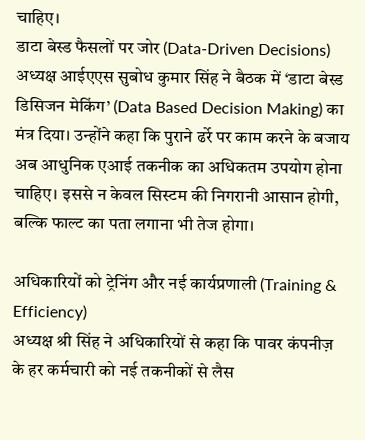चाहिए।
डाटा बेस्ड फैसलों पर जोर (Data-Driven Decisions)
अध्यक्ष आईएएस सुबोध कुमार सिंह ने बैठक में ‘डाटा बेस्ड डिसिजन मेकिंग’ (Data Based Decision Making) का मंत्र दिया। उन्होंने कहा कि पुराने ढर्रे पर काम करने के बजाय अब आधुनिक एआई तकनीक का अधिकतम उपयोग होना चाहिए। इससे न केवल सिस्टम की निगरानी आसान होगी, बल्कि फाल्ट का पता लगाना भी तेज होगा।

अधिकारियों को ट्रेनिंग और नई कार्यप्रणाली (Training & Efficiency)
अध्यक्ष श्री सिंह ने अधिकारियों से कहा कि पावर कंपनीज़ के हर कर्मचारी को नई तकनीकों से लैस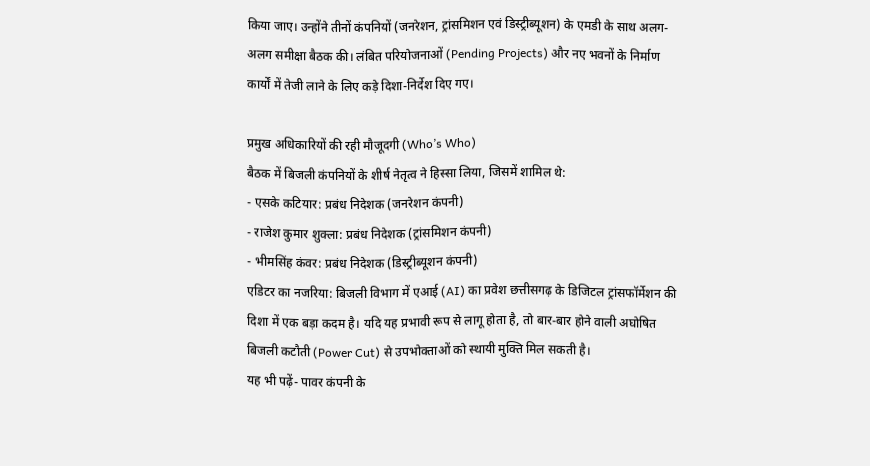किया जाए। उन्होंने तीनों कंपनियों (जनरेशन, ट्रांसमिशन एवं डिस्ट्रीब्यूशन) के एमडी के साथ अलग-अलग समीक्षा बैठक की। लंबित परियोजनाओं (Pending Projects) और नए भवनों के निर्माण कार्यों में तेजी लाने के लिए कड़े दिशा-निर्देश दिए गए।

प्रमुख अधिकारियों की रही मौजूदगी (Who’s Who)
बैठक में बिजली कंपनियों के शीर्ष नेतृत्व ने हिस्सा लिया, जिसमें शामिल थे:
- एसके कटियार: प्रबंध निदेशक (जनरेशन कंपनी)
- राजेश कुमार शुक्ला: प्रबंध निदेशक (ट्रांसमिशन कंपनी)
- भीमसिंह कंवर: प्रबंध निदेशक (डिस्ट्रीब्यूशन कंपनी)
एडिटर का नजरिया: बिजली विभाग में एआई (AI) का प्रवेश छत्तीसगढ़ के डिजिटल ट्रांसफॉर्मेशन की दिशा में एक बड़ा कदम है। यदि यह प्रभावी रूप से लागू होता है, तो बार-बार होने वाली अघोषित बिजली कटौती (Power Cut) से उपभोक्ताओं को स्थायी मुक्ति मिल सकती है।
यह भी पढ़ें- पावर कंपनी के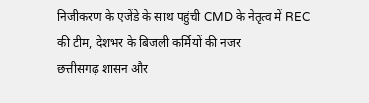निजीकरण के एजेंडे के साथ पहुंची CMD के नेतृत्व में REC की टीम, देशभर के बिजली कर्मियों की नजर
छत्तीसगढ़ शासन और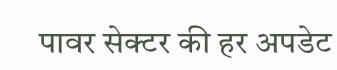पावर सेक्टर की हर अपडेट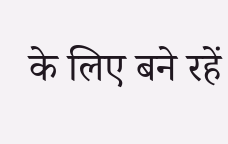के लिए बने रहें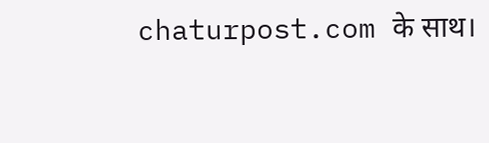chaturpost.com के साथ।